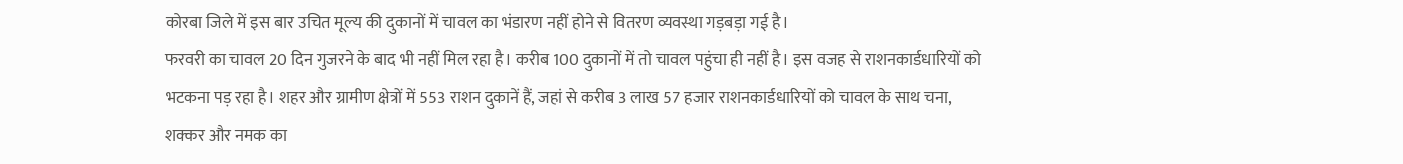कोरबा जिले में इस बार उचित मूल्य की दुकानों में चावल का भंडारण नहीं होने से वितरण व्यवस्था गड़बड़ा गई है।
फरवरी का चावल 20 दिन गुजरने के बाद भी नहीं मिल रहा है। करीब 100 दुकानों में तो चावल पहुंचा ही नहीं है। इस वजह से राशनकार्डधारियों को भटकना पड़ रहा है। शहर और ग्रामीण क्षेत्रों में 553 राशन दुकानें हैं, जहां से करीब 3 लाख 57 हजार राशनकार्डधारियों को चावल के साथ चना, शक्कर और नमक का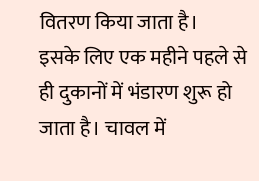वितरण किया जाता है।
इसके लिए एक महीने पहले से ही दुकानों में भंडारण शुरू हो जाता है। चावल में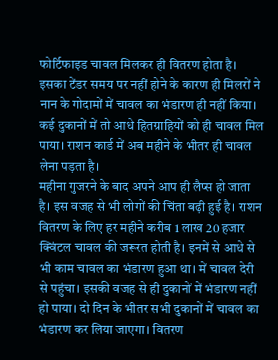फोर्टिफाइड चावल मिलकर ही वितरण होता है। इसका टेंडर समय पर नहीं होने के कारण ही मिलरों ने नान के गोदामों में चावल का भंडारण ही नहीं किया। कई दुकानों में तो आधे हितग्राहियों को ही चावल मिल पाया। राशन कार्ड में अब महीने के भीतर ही चावल लेना पड़ता है।
महीना गुजरने के बाद अपने आप ही लैप्स हो जाता है। इस वजह से भी लोगों की चिंता बढ़ी हुई है। राशन वितरण के लिए हर महीने करीब 1 लाख 20 हजार क्विंटल चावल की जरूरत होती है। इनमें से आधे से भी काम चावल का भंडारण हुआ था। में चावल देरी से पहुंचा। इसकी वजह से ही दुकानों में भंडारण नहीं हो पाया। दो दिन के भीतर सभी दुकानों में चावल का भंडारण कर लिया जाएगा। वितरण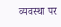व्यवस्था पर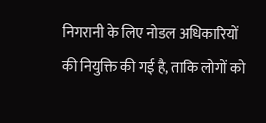निगरानी के लिए नोडल अधिकारियों की नियुक्ति की गई है, ताकि लोगों को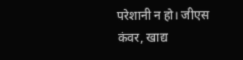परेशानी न हो। जीएस कंवर, खाद्य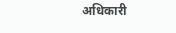अधिकारी